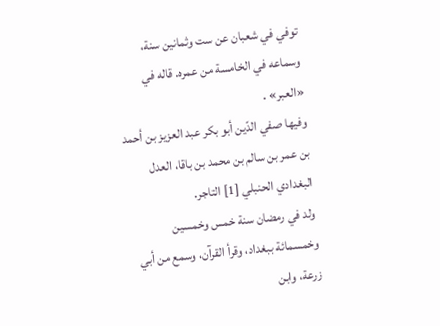توفي في شعبان عن ست وثمانين سنة، وسماعه في الخامسة من عمره. قاله في «العبر» .
وفيها صفي الدّين أبو بكر عبد العزيز بن أحمد بن عمر بن سالم بن محمد بن باقا، العدل البغدادي الحنبلي [1] التاجر.
ولد في رمضان سنة خمس وخمسين وخمسمائة ببغداد، وقرأ القرآن، وسمع من أبي زرعة، وابن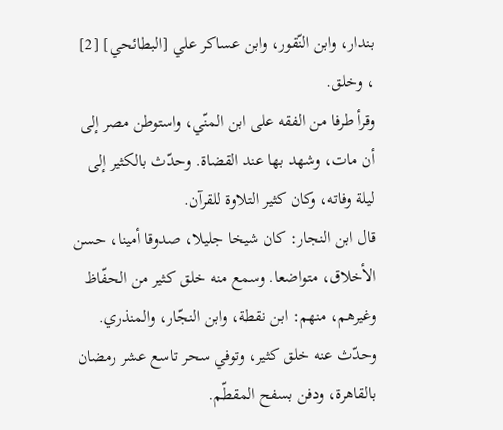بندار، وابن النّقور، وابن عساكر علي [البطائحي] [2] ، وخلق.
وقرأ طرفا من الفقه على ابن المنّي، واستوطن مصر إلى أن مات، وشهد بها عند القضاة. وحدّث بالكثير إلى ليلة وفاته، وكان كثير التلاوة للقرآن.
قال ابن النجار: كان شيخا جليلا، صدوقا أمينا، حسن الأخلاق، متواضعا. وسمع منه خلق كثير من الحفّاظ وغيرهم، منهم: ابن نقطة، وابن النجّار، والمنذري. وحدّث عنه خلق كثير، وتوفي سحر تاسع عشر رمضان بالقاهرة، ودفن بسفح المقطّم.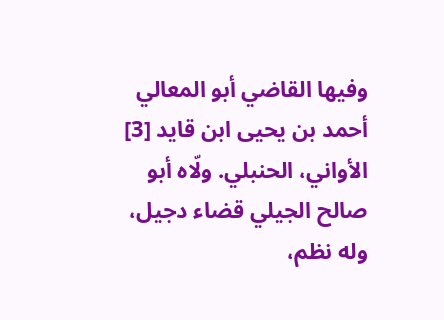وفيها القاضي أبو المعالي أحمد بن يحيى ابن قايد [3] الأواني، الحنبلي. ولّاه أبو صالح الجيلي قضاء دجيل، وله نظم،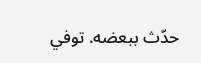حدّث ببعضه. توفي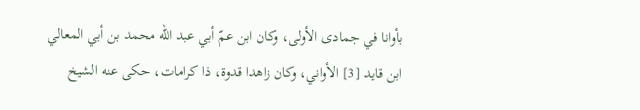بأوانا في جمادى الأولى، وكان ابن عمّ أبي عبد الله محمد بن أبي المعالي ابن قايد [3] الأواني، وكان زاهدا قدوة، ذا كرامات، حكى عنه الشيخ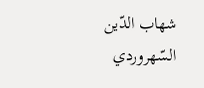شهاب الدّين السّهروردي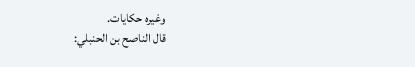وغيره حكايات.
قال الناصح بن الحنبلي: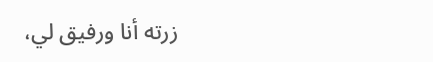زرته أنا ورفيق لي،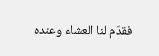فقدّم لنا العشاء وعنده